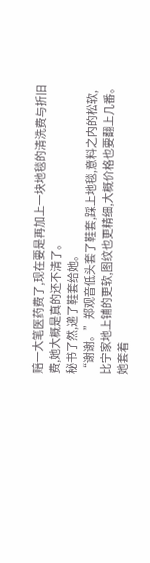赔一大笔医药费了,现在要是再加上一块地毯的清洗费与折旧费,她大概是真的还不清了。
秘书了然,递了鞋套给她。
“谢谢。”郑观音低头套了鞋套,踩上地毯,意料之内的松软,比宁家地上铺的更软,图纹也更精细,大概价格也要翻上几番。
她套着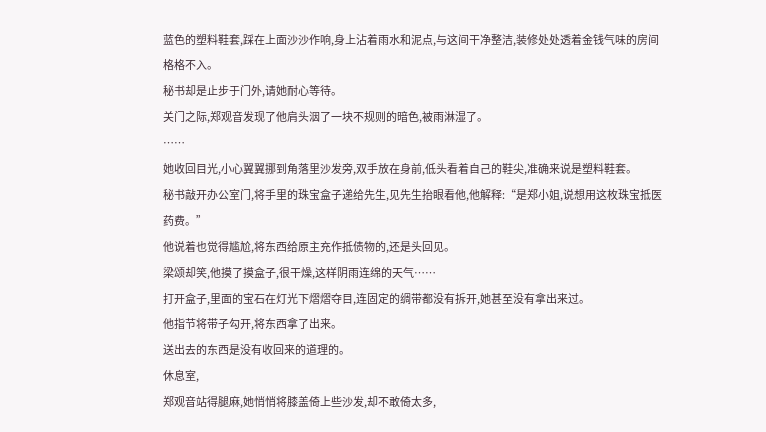蓝色的塑料鞋套,踩在上面沙沙作响,身上沾着雨水和泥点,与这间干净整洁,装修处处透着金钱气味的房间格格不入。
秘书却是止步于门外,请她耐心等待。
关门之际,郑观音发现了他肩头洇了一块不规则的暗色,被雨淋湿了。
……
她收回目光,小心翼翼挪到角落里沙发旁,双手放在身前,低头看着自己的鞋尖,准确来说是塑料鞋套。
秘书敲开办公室门,将手里的珠宝盒子递给先生,见先生抬眼看他,他解释:“是郑小姐,说想用这枚珠宝抵医药费。”
他说着也觉得尴尬,将东西给原主充作抵债物的,还是头回见。
梁颂却笑,他摸了摸盒子,很干燥,这样阴雨连绵的天气……
打开盒子,里面的宝石在灯光下熠熠夺目,连固定的绸带都没有拆开,她甚至没有拿出来过。
他指节将带子勾开,将东西拿了出来。
送出去的东西是没有收回来的道理的。
休息室,
郑观音站得腿麻,她悄悄将膝盖倚上些沙发,却不敢倚太多,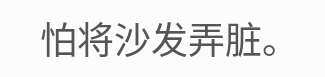怕将沙发弄脏。